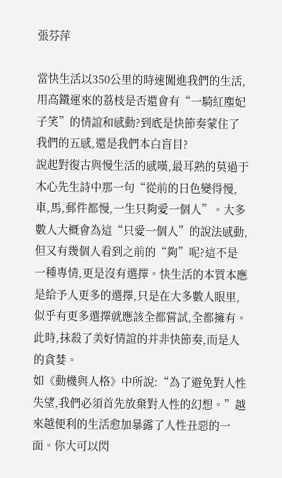張芬萍

當快生活以350公里的時速闖進我們的生活,用高鐵運來的荔枝是否還會有“一騎紅塵妃子笑”的情誼和感動?到底是快節奏蒙住了我們的五感,還是我們本白盲目?
說起對復古與慢生活的感嘆,最耳熟的莫過于木心先生詩中那一句“從前的日色變得慢,車,馬,郵件都慢,一生只夠愛一個人”。大多數人大概會為這“只愛一個人”的說法感動,但又有幾個人看到之前的“夠”呢?這不是一種專情,更是沒有選擇。快生活的本質本應是給予人更多的選擇,只是在大多數人眼里,似乎有更多選擇就應該全都嘗試,全都擁有。
此時,抹殺了美好情誼的并非快節奏,而是人的貪婪。
如《動機與人格》中所說:“為了避免對人性失望,我們必須首先放棄對人性的幻想。”越來越便利的生活愈加暴露了人性丑惡的一面。你大可以閃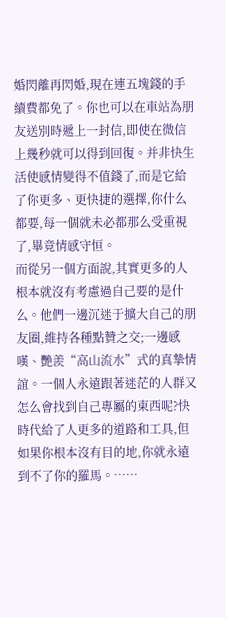婚閃離再閃婚,現在連五塊錢的手續費都免了。你也可以在車站為朋友送別時遞上一封信,即使在微信上幾秒就可以得到回復。并非快生活使感情變得不值錢了,而是它給了你更多、更快捷的選擇,你什么都要,每一個就未必都那么受重視了,畢竟情感守恒。
而從另一個方面說,其實更多的人根本就沒有考慮過自己要的是什么。他們一邊沉迷于擴大自己的朋友圈,維持各種點贊之交;一邊感嘆、艷羨“高山流水”式的真摯情誼。一個人永遠跟著迷茫的人群又怎么會找到自己專屬的東西呢?快時代給了人更多的道路和工具,但如果你根本沒有目的地,你就永遠到不了你的羅馬。……